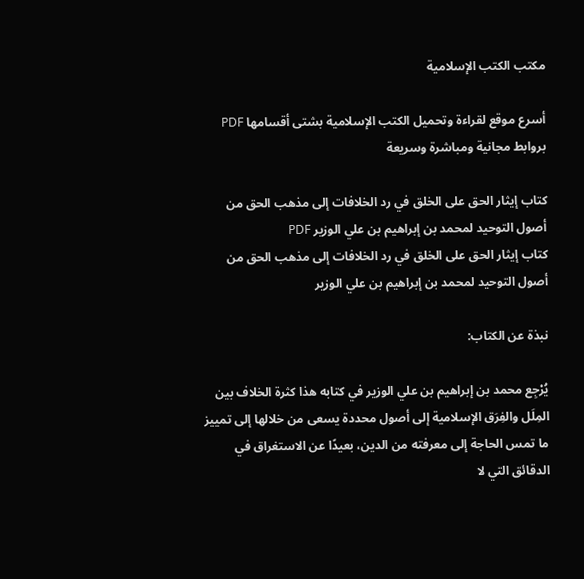مكتب الكتب الإسلامية

أسرع موقع لقراءة وتحميل الكتب الإسلامية بشتى أقسامها PDF بروابط مجانية ومباشرة وسريعة

كتاب إيثار الحق على الخلق في رد الخلافات إلى مذهب الحق من أصول التوحيد لمحمد بن إبراهيم بن علي الوزير PDF
كتاب إيثار الحق على الخلق في رد الخلافات إلى مذهب الحق من أصول التوحيد لمحمد بن إبراهيم بن علي الوزير

نبذة عن الكتاب:

يُرْجِع محمد بن إبراهيم بن علي الوزير في كتابه هذا كثرة الخلاف بين المِلَل والفِرَق الإسلامية إلى أصول محددة يسعى من خلالها إلى تمييز ما تمس الحاجة إلى معرفته من الدين، بعيدًا عن الاستغراق في الدقائق التي لا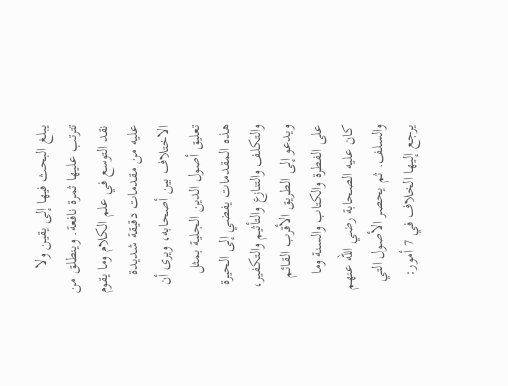يبلغ البحث فيها إلى يقين ولا تترتب عليها ثمرة نافعة. وينطلق من نقد التوسع في علم الكلام وما يقوم عليه من مقدمات دقيقة شديدة الاختلاف بين أصحابه، ويرى أن تعليق أصول الدين الجلية بمثل هذه المقدمات يفضي إلى الحيرة والتكلف والتنازع والتأثيم والتكفير، ويدعو إلى الطريق الأقرب القائم على الفطرة والكتاب والسنة وما كان عليه الصحابة رضي الله عنهم والسلف. ثم يحصر الأصول التي يرجع إليها الخلاف في 7 أمور: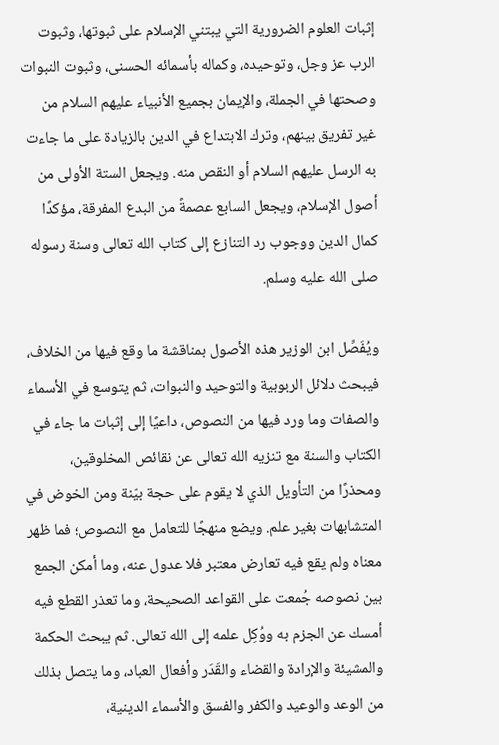إثبات العلوم الضرورية التي يبتني الإسلام على ثبوتها، وثبوت الرب عز وجل، وتوحيده، وكماله بأسمائه الحسنى، وثبوت النبوات وصحتها في الجملة، والإيمان بجميع الأنبياء عليهم السلام من غير تفريق بينهم، وترك الابتداع في الدين بالزيادة على ما جاءت به الرسل عليهم السلام أو النقص منه. ويجعل الستة الأولى من أصول الإسلام، ويجعل السابع عصمةً من البدع المفرقة، مؤكدًا كمال الدين ووجوب رد التنازع إلى كتاب الله تعالى وسنة رسوله صلى الله عليه وسلم.

ويُفَصِّل ابن الوزير هذه الأصول بمناقشة ما وقع فيها من الخلاف، فيبحث دلائل الربوبية والتوحيد والنبوات، ثم يتوسع في الأسماء والصفات وما ورد فيها من النصوص، داعيًا إلى إثبات ما جاء في الكتاب والسنة مع تنزيه الله تعالى عن نقائص المخلوقين، ومحذرًا من التأويل الذي لا يقوم على حجة بيّنة ومن الخوض في المتشابهات بغير علم. ويضع منهجًا للتعامل مع النصوص؛ فما ظهر معناه ولم يقع فيه تعارض معتبر فلا عدول عنه، وما أمكن الجمع بين نصوصه جُمعت على القواعد الصحيحة، وما تعذر القطع فيه أمسك عن الجزم به ووُكِل علمه إلى الله تعالى. ثم يبحث الحكمة والمشيئة والإرادة والقضاء والقَدَر وأفعال العباد، وما يتصل بذلك من الوعد والوعيد والكفر والفسق والأسماء الدينية،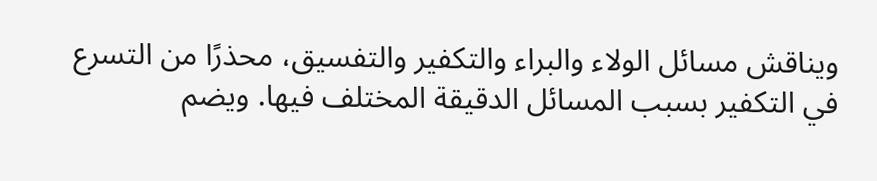ويناقش مسائل الولاء والبراء والتكفير والتفسيق، محذرًا من التسرع في التكفير بسبب المسائل الدقيقة المختلف فيها. ويضم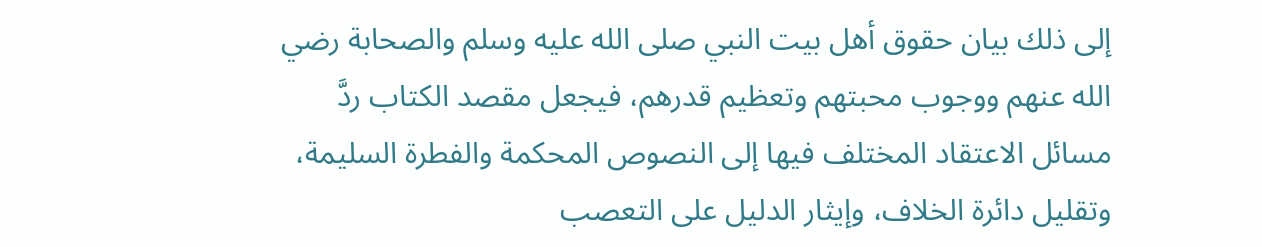إلى ذلك بيان حقوق أهل بيت النبي صلى الله عليه وسلم والصحابة رضي الله عنهم ووجوب محبتهم وتعظيم قدرهم، فيجعل مقصد الكتاب ردَّ مسائل الاعتقاد المختلف فيها إلى النصوص المحكمة والفطرة السليمة، وتقليل دائرة الخلاف، وإيثار الدليل على التعصب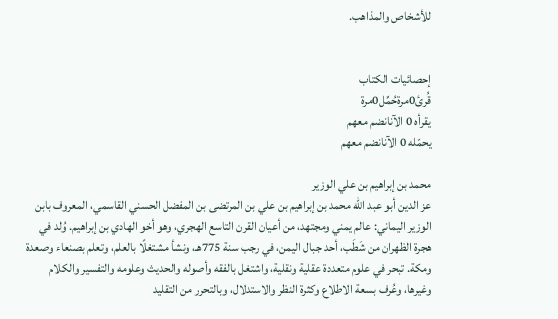للأشخاص والمذاهب.


إحصائيات الكتاب
قُرئ0مرةحُمِّل0مرة
يقرأه 0 الآنانضم معهم
يحمّله 0 الآنانضم معهم

محمد بن إبراهيم بن علي الوزير
عز الدين أبو عبد الله محمد بن إبراهيم بن علي بن المرتضى بن المفضل الحسني القاسمي، المعروف بابن الوزير اليماني: عالم يمني ومجتهد، من أعيان القرن التاسع الهجري، وهو أخو الهادي بن إبراهيم. وُلد في هجرة الظهران من شَطَب، أحد جبال اليمن، في رجب سنة 775هـ، ونشأ مشتغلًا بالعلم، وتعلم بصنعاء وصعدة ومكة. تبحر في علوم متعددة عقلية ونقلية، واشتغل بالفقه وأصوله والحديث وعلومه والتفسير والكلام وغيرها، وعُرف بسعة الاطلاع وكثرة النظر والاستدلال، وبالتحرر من التقليد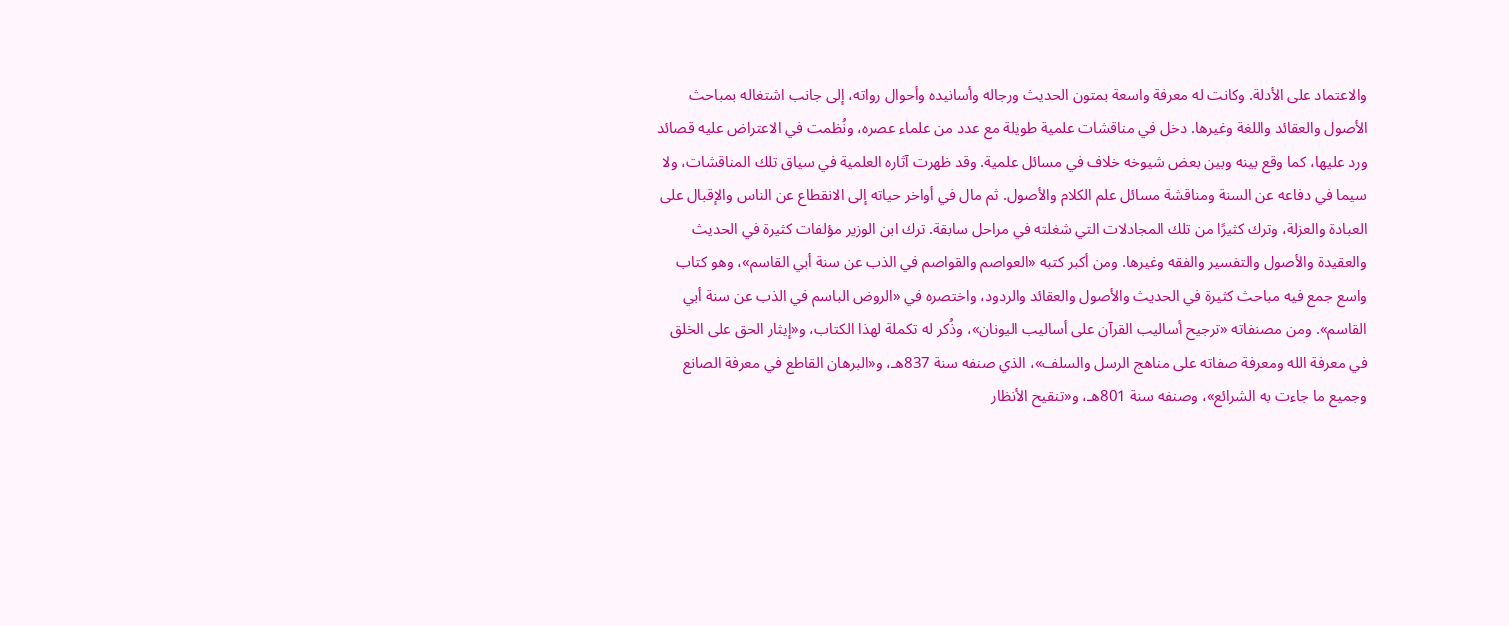والاعتماد على الأدلة. وكانت له معرفة واسعة بمتون الحديث ورجاله وأسانيده وأحوال رواته، إلى جانب اشتغاله بمباحث الأصول والعقائد واللغة وغيرها. دخل في مناقشات علمية طويلة مع عدد من علماء عصره، ونُظمت في الاعتراض عليه قصائد ورد عليها، كما وقع بينه وبين بعض شيوخه خلاف في مسائل علمية. وقد ظهرت آثاره العلمية في سياق تلك المناقشات، ولا سيما في دفاعه عن السنة ومناقشة مسائل علم الكلام والأصول. ثم مال في أواخر حياته إلى الانقطاع عن الناس والإقبال على العبادة والعزلة، وترك كثيرًا من تلك المجادلات التي شغلته في مراحل سابقة. ترك ابن الوزير مؤلفات كثيرة في الحديث والعقيدة والأصول والتفسير والفقه وغيرها. ومن أكبر كتبه «العواصم والقواصم في الذب عن سنة أبي القاسم»، وهو كتاب واسع جمع فيه مباحث كثيرة في الحديث والأصول والعقائد والردود، واختصره في «الروض الباسم في الذب عن سنة أبي القاسم». ومن مصنفاته «ترجيح أساليب القرآن على أساليب اليونان»، وذُكر له تكملة لهذا الكتاب، و«إيثار الحق على الخلق في معرفة الله ومعرفة صفاته على مناهج الرسل والسلف»، الذي صنفه سنة 837هـ، و«البرهان القاطع في معرفة الصانع وجميع ما جاءت به الشرائع»، وصنفه سنة 801هـ، و«تنقيح الأنظار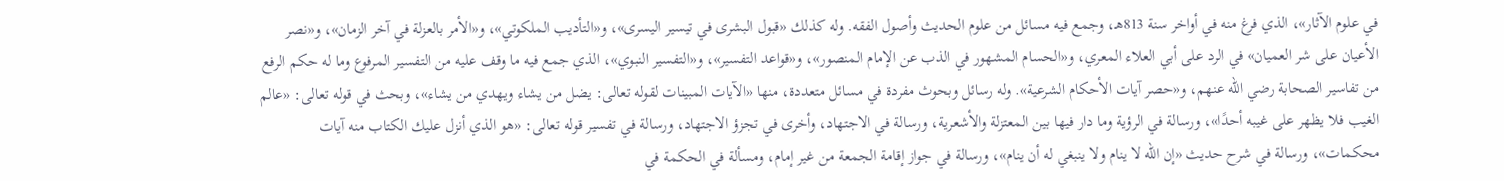في علوم الآثار»، الذي فرغ منه في أواخر سنة 813هـ، وجمع فيه مسائل من علوم الحديث وأصول الفقه. وله كذلك «قبول البشرى في تيسير اليسرى»، و«التأديب الملكوتي»، و«الأمر بالعزلة في آخر الزمان»، و«نصر الأعيان على شر العميان» في الرد على أبي العلاء المعري، و«الحسام المشهور في الذب عن الإمام المنصور»، و«قواعد التفسير»، و«التفسير النبوي»، الذي جمع فيه ما وقف عليه من التفسير المرفوع وما له حكم الرفع من تفاسير الصحابة رضي الله عنهم، و«حصر آيات الأحكام الشرعية». وله رسائل وبحوث مفردة في مسائل متعددة، منها «الآيات المبينات لقوله تعالى: يضل من يشاء ويهدي من يشاء»، وبحث في قوله تعالى: «عالم الغيب فلا يظهر على غيبه أحدًا»، ورسالة في الرؤية وما دار فيها بين المعتزلة والأشعرية، ورسالة في الاجتهاد، وأخرى في تجزؤ الاجتهاد، ورسالة في تفسير قوله تعالى: «هو الذي أنزل عليك الكتاب منه آيات محكمات»، ورسالة في شرح حديث «إن الله لا ينام ولا ينبغي له أن ينام»، ورسالة في جواز إقامة الجمعة من غير إمام، ومسألة في الحكمة في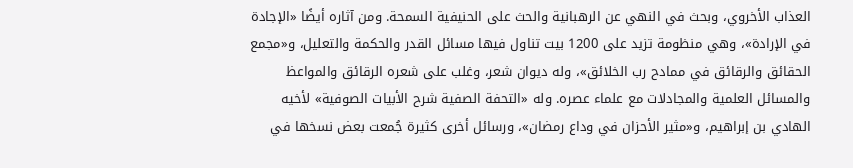العذاب الأخروي، وبحث في النهي عن الرهبانية والحث على الحنيفية السمحة. ومن آثاره أيضًا «الإجادة في الإرادة»، وهي منظومة تزيد على 1200 بيت تناول فيها مسائل القدر والحكمة والتعليل، و«مجمع الحقائق والرقائق في ممادح رب الخلائق»، وله ديوان شعر، وغلب على شعره الرقائق والمواعظ والمسائل العلمية والمجادلات مع علماء عصره. وله «التحفة الصفية شرح الأبيات الصوفية» لأخيه الهادي بن إبراهيم، و«مثير الأحزان في وداع رمضان»، ورسائل أخرى كثيرة جُمعت بعض نسخها في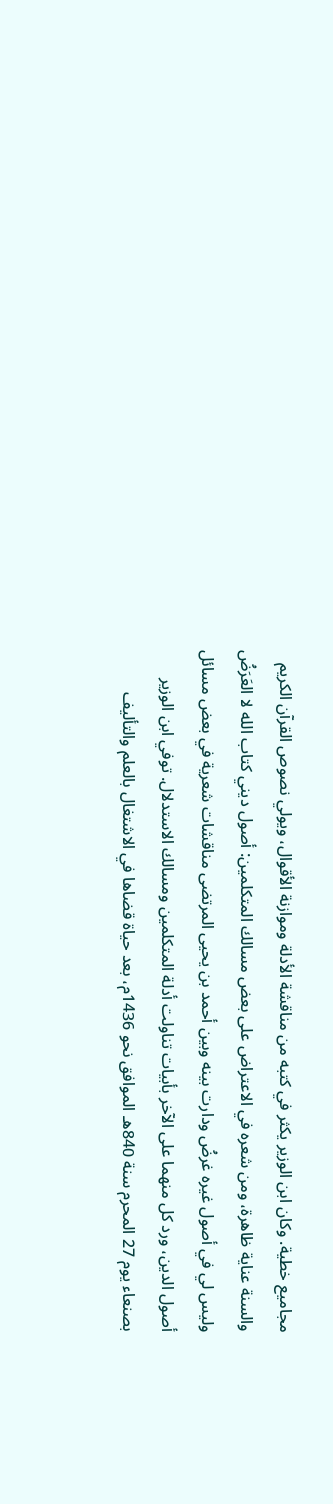مجاميع خطية. وكان ابن الوزير يكثر في كتبه من مناقشة الأدلة وموازنة الأقوال، ويولي نصوص القرآن الكريم والسنة عناية ظاهرة، ومن شعره في الاعتراض على بعض مسالك المتكلمين: أصول ديني كتاب الله لا العَرَضُ وليس لي في أصول غيره غرضُ ودارت بينه وبين أحمد بن يحيى المرتضى مناقشات شعرية في بعض مسائل أصول الدين، ورد كل منهما على الآخر بأبيات تناولت أدلة المتكلمين ومسالك الاستدلال. توفي ابن الوزير بصنعاء يوم 27 المحرم سنة 840هـ الموافق نحو 1436م، بعد حياة قضاها في الاشتغال بالعلم والتأليف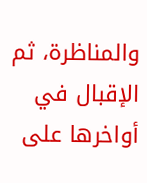والمناظرة، ثم الإقبال في أواخرها على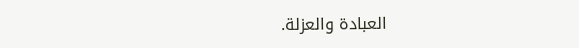العبادة والعزلة.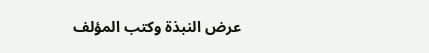عرض النبذة وكتب المؤلف